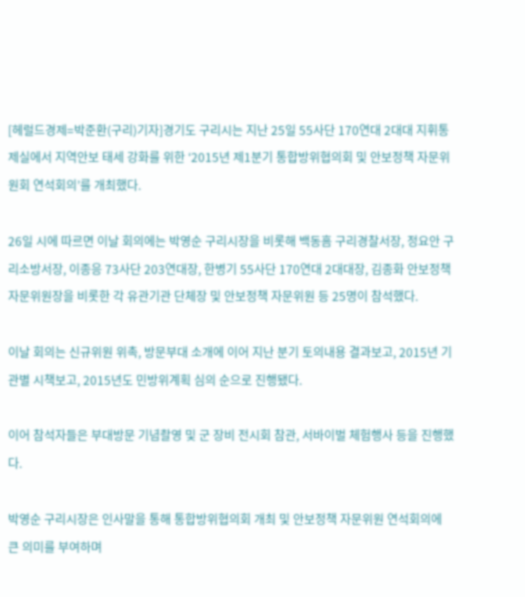[헤럴드경제=박준환(구리)기자]경기도 구리시는 지난 25일 55사단 170연대 2대대 지휘통제실에서 지역안보 태세 강화를 위한 ‘2015년 제1분기 통합방위협의회 및 안보정책 자문위원회 연석회의’를 개최했다.

26일 시에 따르면 이날 회의에는 박영순 구리시장을 비롯해 백동흠 구리경찰서장, 정요안 구리소방서장, 이종응 73사단 203연대장, 한병기 55사단 170연대 2대대장, 김종화 안보정책 자문위원장을 비롯한 각 유관기관 단체장 및 안보정책 자문위원 등 25명이 참석했다.

이날 회의는 신규위원 위촉, 방문부대 소개에 이어 지난 분기 토의내용 결과보고, 2015년 기관별 시책보고, 2015년도 민방위계획 심의 순으로 진행됐다.

이어 참석자들은 부대방문 기념촬영 및 군 장비 전시회 참관, 서바이벌 체험행사 등을 진행했다.

박영순 구리시장은 인사말을 통해 통합방위협의회 개최 및 안보정책 자문위원 연석회의에 큰 의미를 부여하며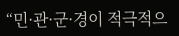“민·관·군·경이 적극적으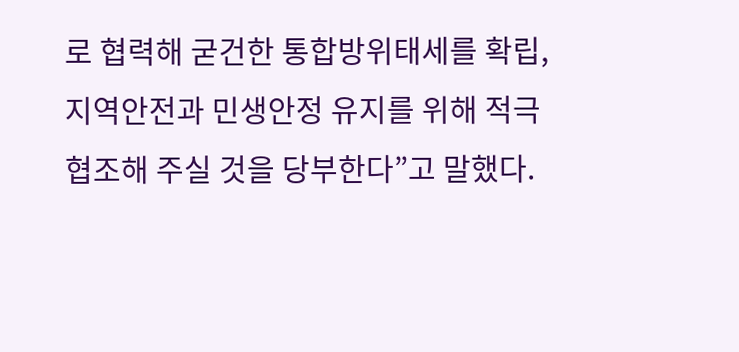로 협력해 굳건한 통합방위태세를 확립, 지역안전과 민생안정 유지를 위해 적극 협조해 주실 것을 당부한다”고 말했다.